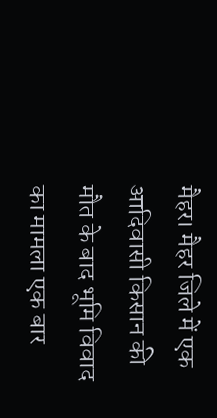मैहर। मैहर जिले में एक आदिवासी किसान की मौत के बाद भूमि विवाद का मामला एक बार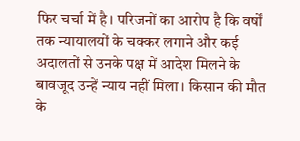फिर चर्चा में है। परिजनों का आरोप है कि वर्षों तक न्यायालयों के चक्कर लगाने और कई अदालतों से उनके पक्ष में आदेश मिलने के बावजूद उन्हें न्याय नहीं मिला। किसान की मौत के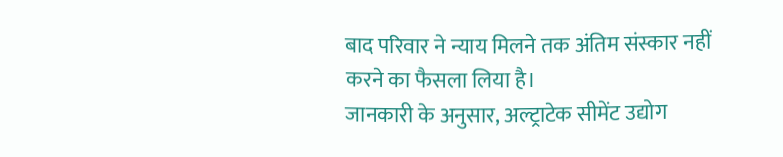बाद परिवार ने न्याय मिलने तक अंतिम संस्कार नहीं करने का फैसला लिया है।
जानकारी के अनुसार, अल्ट्राटेक सीमेंट उद्योग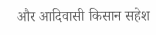और आदिवासी किसान सहेश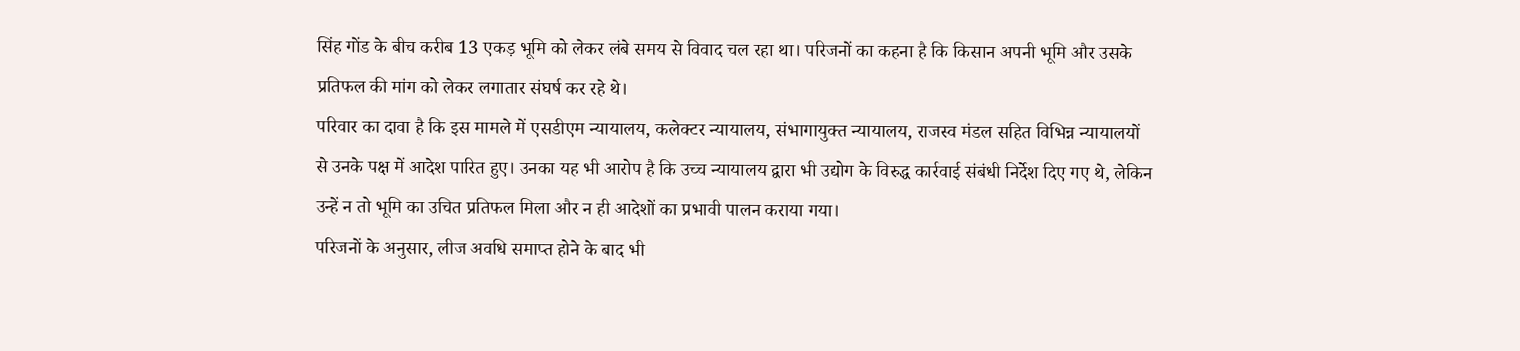सिंह गोंड के बीच करीब 13 एकड़ भूमि को लेकर लंबे समय से विवाद चल रहा था। परिजनों का कहना है कि किसान अपनी भूमि और उसके प्रतिफल की मांग को लेकर लगातार संघर्ष कर रहे थे।
परिवार का दावा है कि इस मामले में एसडीएम न्यायालय, कलेक्टर न्यायालय, संभागायुक्त न्यायालय, राजस्व मंडल सहित विभिन्न न्यायालयों से उनके पक्ष में आदेश पारित हुए। उनका यह भी आरोप है कि उच्च न्यायालय द्वारा भी उद्योग के विरुद्ध कार्रवाई संबंधी निर्देश दिए गए थे, लेकिन उन्हें न तो भूमि का उचित प्रतिफल मिला और न ही आदेशों का प्रभावी पालन कराया गया।
परिजनों के अनुसार, लीज अवधि समाप्त होने के बाद भी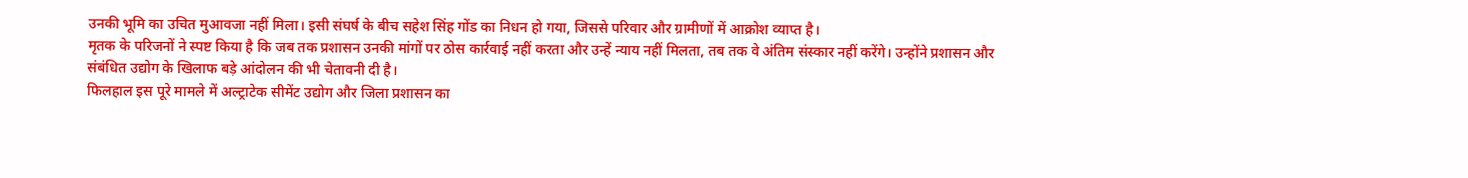उनकी भूमि का उचित मुआवजा नहीं मिला। इसी संघर्ष के बीच सहेश सिंह गोंड का निधन हो गया, जिससे परिवार और ग्रामीणों में आक्रोश व्याप्त है।
मृतक के परिजनों ने स्पष्ट किया है कि जब तक प्रशासन उनकी मांगों पर ठोस कार्रवाई नहीं करता और उन्हें न्याय नहीं मिलता, तब तक वे अंतिम संस्कार नहीं करेंगे। उन्होंने प्रशासन और संबंधित उद्योग के खिलाफ बड़े आंदोलन की भी चेतावनी दी है।
फिलहाल इस पूरे मामले में अल्ट्राटेक सीमेंट उद्योग और जिला प्रशासन का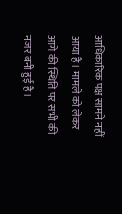आधिकारिक पक्ष सामने नहीं आया है। मामले को लेकर आगे की स्थिति पर सभी की नजर बनी हुई है।